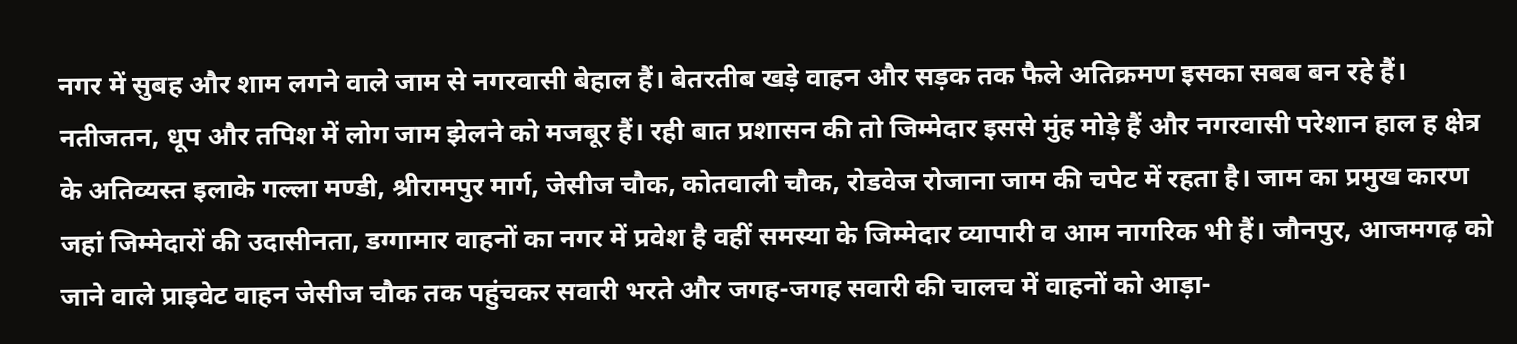नगर में सुबह और शाम लगने वाले जाम से नगरवासी बेहाल हैं। बेतरतीब खड़े वाहन और सड़क तक फैले अतिक्रमण इसका सबब बन रहे हैं। नतीजतन, धूप और तपिश में लोग जाम झेलने को मजबूर हैं। रही बात प्रशासन की तो जिम्मेदार इससे मुंह मोड़े हैं और नगरवासी परेशान हाल ह क्षेत्र के अतिव्यस्त इलाके गल्ला मण्डी, श्रीरामपुर मार्ग, जेसीज चौक, कोतवाली चौक, रोडवेज रोजाना जाम की चपेट में रहता है। जाम का प्रमुख कारण जहां जिम्मेदारों की उदासीनता, डग्गामार वाहनों का नगर में प्रवेश है वहीं समस्या के जिम्मेदार व्यापारी व आम नागरिक भी हैं। जौनपुर, आजमगढ़ को जाने वाले प्राइवेट वाहन जेसीज चौक तक पहुंचकर सवारी भरते और जगह-जगह सवारी की चालच में वाहनों को आड़ा-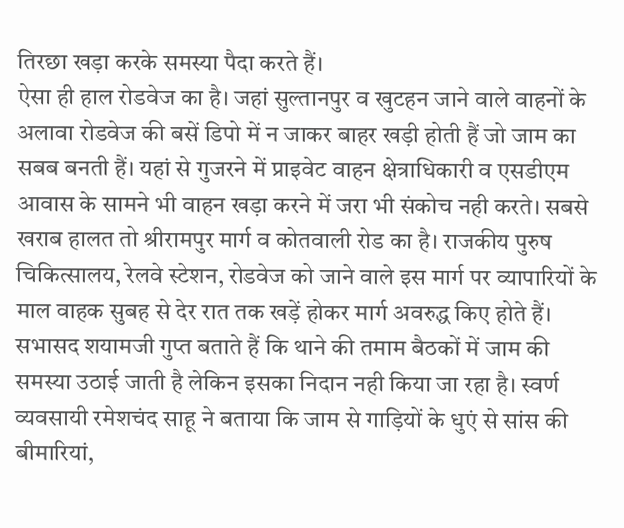तिरछा खड़ा करके समस्या पैदा करते हैं।
ऐसा ही हाल रोडवेज का है। जहां सुल्तानपुर व खुटहन जाने वाले वाहनों के अलावा रोडवेज की बसें डिपो में न जाकर बाहर खड़ी होती हैं जो जाम का सबब बनती हैं। यहां से गुजरने में प्राइवेट वाहन क्षेत्राधिकारी व एसडीएम आवास के सामने भी वाहन खड़ा करने में जरा भी संकोच नही करते। सबसे खराब हालत तो श्रीरामपुर मार्ग व कोतवाली रोड का है। राजकीय पुरुष चिकित्सालय, रेलवे स्टेशन, रोडवेज को जाने वाले इस मार्ग पर व्यापारियों के माल वाहक सुबह से देर रात तक खड़ें होकर मार्ग अवरुद्ध किए होते हैं।
सभासद शयामजी गुप्त बताते हैं कि थाने की तमाम बैठकों में जाम की समस्या उठाई जाती है लेकिन इसका निदान नही किया जा रहा है। स्वर्ण व्यवसायी रमेशचंद साहू ने बताया कि जाम से गाड़ियों के धुएं से सांस की बीमारियां,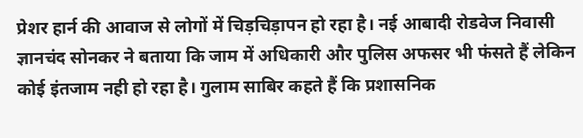प्रेशर हार्न की आवाज से लोगों में चिड़चिड़ापन हो रहा है। नई आबादी रोडवेज निवासी ज्ञानचंद सोनकर ने बताया कि जाम में अधिकारी और पुलिस अफसर भी फंसते हैं लेकिन कोई इंतजाम नही हो रहा है। गुलाम साबिर कहते हैं कि प्रशासनिक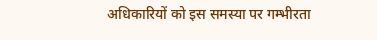अधिकारियों को इस समस्या पर गम्भीरता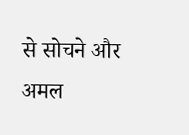से सोचने और अमल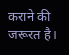कराने की जरूरत है।